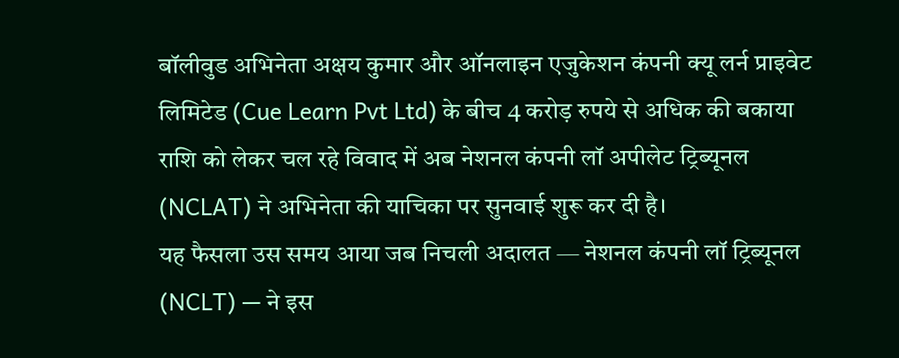बॉलीवुड अभिनेता अक्षय कुमार और ऑनलाइन एजुकेशन कंपनी क्यू लर्न प्राइवेट लिमिटेड (Cue Learn Pvt Ltd) के बीच 4 करोड़ रुपये से अधिक की बकाया राशि को लेकर चल रहे विवाद में अब नेशनल कंपनी लॉ अपीलेट ट्रिब्यूनल (NCLAT) ने अभिनेता की याचिका पर सुनवाई शुरू कर दी है।
यह फैसला उस समय आया जब निचली अदालत — नेशनल कंपनी लॉ ट्रिब्यूनल (NCLT) — ने इस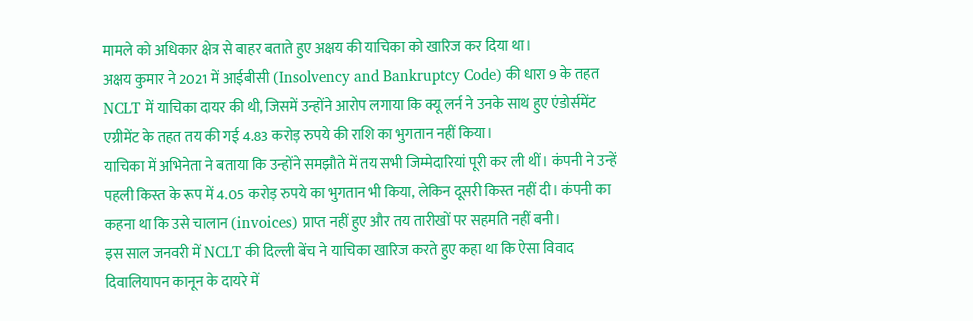मामले को अधिकार क्षेत्र से बाहर बताते हुए अक्षय की याचिका को खारिज कर दिया था।
अक्षय कुमार ने 2021 में आईबीसी (Insolvency and Bankruptcy Code) की धारा 9 के तहत NCLT में याचिका दायर की थी, जिसमें उन्होंने आरोप लगाया कि क्यू लर्न ने उनके साथ हुए एंडोर्समेंट एग्रीमेंट के तहत तय की गई 4.83 करोड़ रुपये की राशि का भुगतान नहीं किया।
याचिका में अभिनेता ने बताया कि उन्होंने समझौते में तय सभी जिम्मेदारियां पूरी कर ली थीं। कंपनी ने उन्हें पहली किस्त के रूप में 4.05 करोड़ रुपये का भुगतान भी किया, लेकिन दूसरी किस्त नहीं दी। कंपनी का कहना था कि उसे चालान (invoices) प्राप्त नहीं हुए और तय तारीखों पर सहमति नहीं बनी।
इस साल जनवरी में NCLT की दिल्ली बेंच ने याचिका खारिज करते हुए कहा था कि ऐसा विवाद दिवालियापन कानून के दायरे में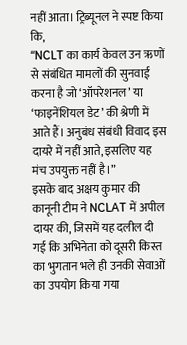नहीं आता। ट्रिब्यूनल ने स्पष्ट किया कि,
“NCLT का कार्य केवल उन ऋणों से संबंधित मामलों की सुनवाई करना है जो ‘ऑपरेशनल’ या ‘फाइनेंशियल डेट’ की श्रेणी में आते हैं। अनुबंध संबंधी विवाद इस दायरे में नहीं आते, इसलिए यह मंच उपयुक्त नहीं है।”
इसके बाद अक्षय कुमार की कानूनी टीम ने NCLAT में अपील दायर की, जिसमें यह दलील दी गई कि अभिनेता को दूसरी किस्त का भुगतान भले ही उनकी सेवाओं का उपयोग किया गया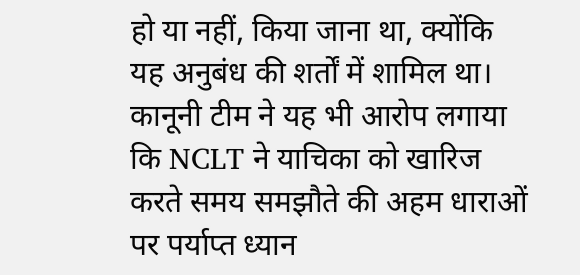हो या नहीं, किया जाना था, क्योंकि यह अनुबंध की शर्तों में शामिल था।
कानूनी टीम ने यह भी आरोप लगाया कि NCLT ने याचिका को खारिज करते समय समझौते की अहम धाराओं पर पर्याप्त ध्यान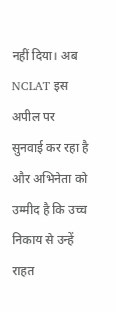नहीं दिया। अब NCLAT इस अपील पर सुनवाई कर रहा है और अभिनेता को उम्मीद है कि उच्च निकाय से उन्हें राहत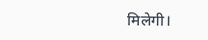मिलेगी।